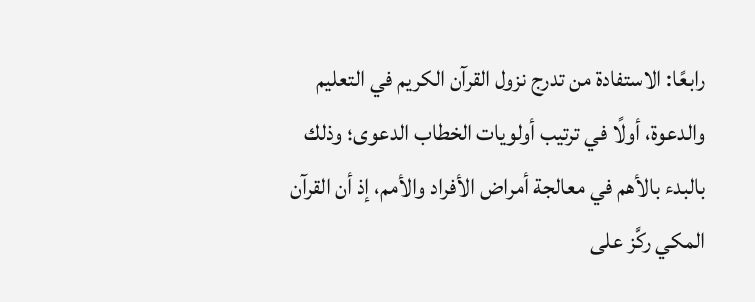رابعًا: الاستفادة من تدرج نزول القرآن الكريم في التعليم والدعوة، أولًا في ترتيب أولويات الخطاب الدعوى؛ وذلك بالبدء بالأهم في معالجة أمراض الأفراد والأمم، إذ أن القرآن المكي ركَّز على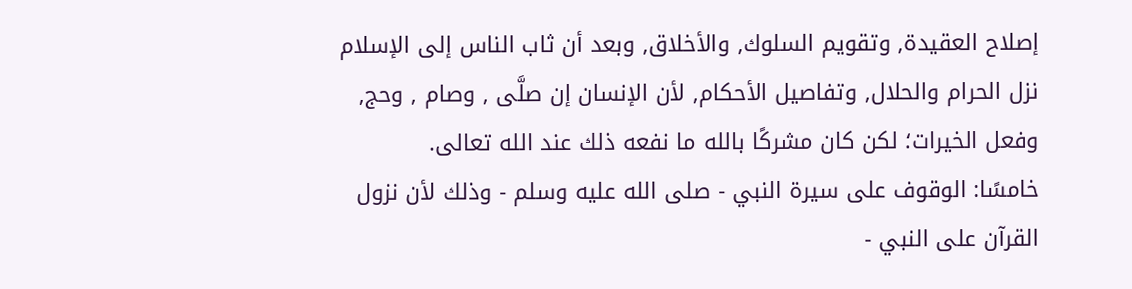إصلاح العقيدة, وتقويم السلوك, والأخلاق, وبعد أن ثاب الناس إلى الإسلام نزل الحرام والحلال, وتفاصيل الأحكام, لأن الإنسان إن صلَّى , وصام , وحج, وفعل الخيرات؛ لكن كان مشركًا بالله ما نفعه ذلك عند الله تعالى.
خامسًا: الوقوف على سيرة النبي - صلى الله عليه وسلم - وذلك لأن نزول القرآن على النبي -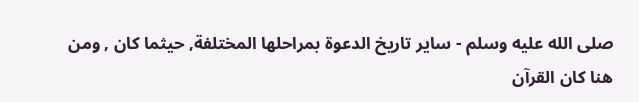صلى الله عليه وسلم - ساير تاريخ الدعوة بمراحلها المختلفة, حيثما كان , ومن هنا كان القرآن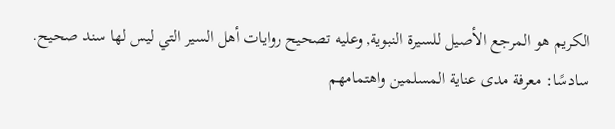الكريم هو المرجع الأصيل للسيرة النبوية, وعليه تصحيح روايات أهل السير التي ليس لها سند صحيح.
سادسًا: معرفة مدى عناية المسلمين واهتمامهم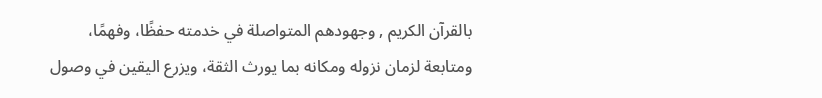بالقرآن الكريم , وجهودهم المتواصلة في خدمته حفظًا، وفهمًا، ومتابعة لزمان نزوله ومكانه بما يورث الثقة، ويزرع اليقين في وصول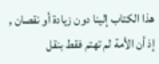هذا الكتاب إلينا دون زيادة أو نقصان , إذ أن الأمة لم تهتم فقط بنقل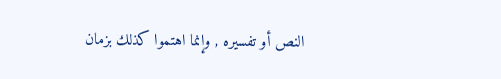النص أو تفسيره , وإنما اهتموا كذلك بزمان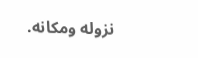نزوله ومكانه.